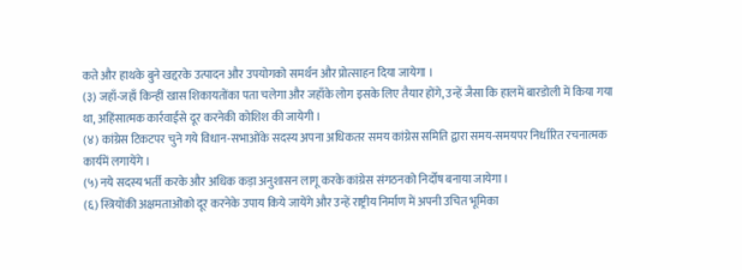कते और हाथके बुने खद्दरके उत्पादन और उपयोगको समर्थन और प्रोत्साहन दिया जायेगा ।
(३) जहाँ-जहाँ किन्हीं खास शिकायतोंका पता चलेगा और जहाँके लोग इसके लिए तैयार होंगे, उन्हें जैसा कि हालमें बारडोली में किया गया था, अहिंसात्मक कार्रवाईसे दूर करनेकी कोशिश की जायेगी ।
(४) कांग्रेस टिकटपर चुने गये विधान-सभाओंके सदस्य अपना अधिकतर समय कांग्रेस समिति द्वारा समय-समयपर निर्धारित रचनात्मक कार्यमें लगायेंगे ।
(५) नये सदस्य भर्ती करके और अधिक कड़ा अनुशासन लागू करके कांग्रेस संगठनको निर्दोष बनाया जायेगा ।
(६) स्त्रियोंकी अक्षमताओंको दूर करनेके उपाय किये जायेंगे और उन्हें राष्ट्रीय निर्माण में अपनी उचित भूमिका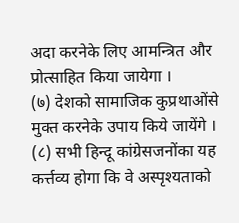अदा करनेके लिए आमन्त्रित और प्रोत्साहित किया जायेगा ।
(७) देशको सामाजिक कुप्रथाओंसे मुक्त करनेके उपाय किये जायेंगे ।
(८) सभी हिन्दू कांग्रेसजनोंका यह कर्त्तव्य होगा कि वे अस्पृश्यताको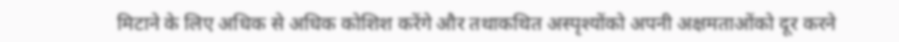मिटाने के लिए अधिक से अधिक कोशिश करेंगे और तथाकथित अस्पृश्योंको अपनी अक्षमताओंको दूर करने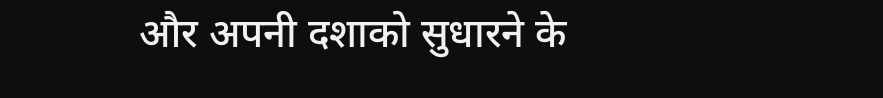और अपनी दशाको सुधारने के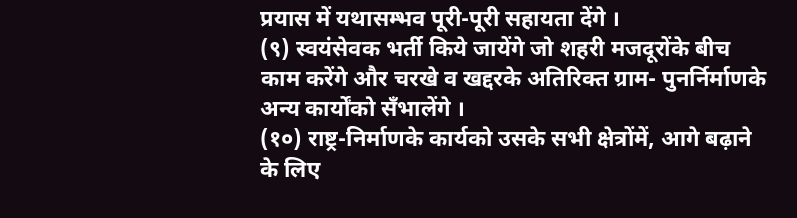प्रयास में यथासम्भव पूरी-पूरी सहायता देंगे ।
(९) स्वयंसेवक भर्ती किये जायेंगे जो शहरी मजदूरोंके बीच काम करेंगे और चरखे व खद्दरके अतिरिक्त ग्राम- पुनर्निर्माणके अन्य कार्योंको सँभालेंगे ।
(१०) राष्ट्र-निर्माणके कार्यको उसके सभी क्षेत्रोंमें, आगे बढ़ाने के लिए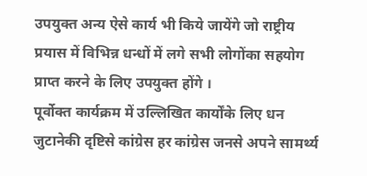उपयुक्त अन्य ऐसे कार्य भी किये जायेंगे जो राष्ट्रीय प्रयास में विभिन्न धन्धों में लगे सभी लोगोंका सहयोग प्राप्त करने के लिए उपयुक्त होंगे ।
पूर्वोक्त कार्यक्रम में उल्लिखित कार्योंके लिए धन जुटानेकी दृष्टिसे कांग्रेस हर कांग्रेस जनसे अपने सामर्थ्य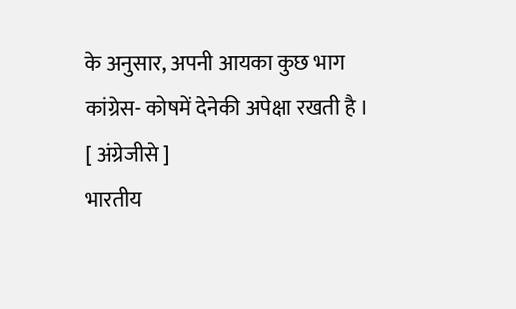के अनुसार, अपनी आयका कुछ भाग कांग्रेस- कोषमें देनेकी अपेक्षा रखती है ।
[ अंग्रेजीसे ]
भारतीय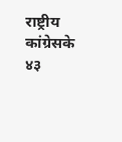राष्ट्रीय कांग्रेसके ४३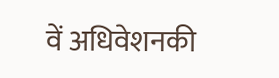वें अधिवेशनकी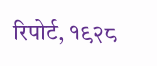रिपोर्ट, १९२८